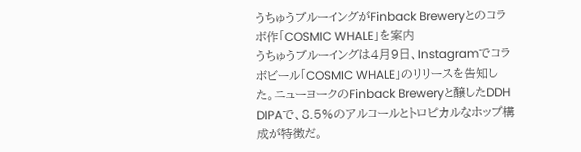うちゅうブルーイングがFinback Breweryとのコラボ作「COSMIC WHALE」を案内
うちゅうブルーイングは4月9日、Instagramでコラボビール「COSMIC WHALE」のリリースを告知した。ニューヨークのFinback Breweryと醸したDDH DIPAで、8.5%のアルコールとトロピカルなホップ構成が特徴だ。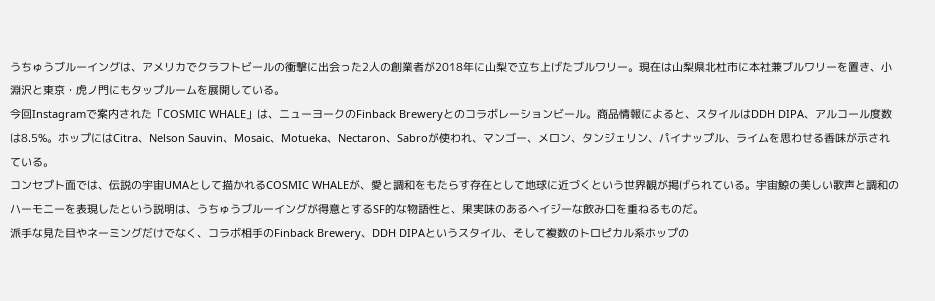うちゅうブルーイングは、アメリカでクラフトビールの衝撃に出会った2人の創業者が2018年に山梨で立ち上げたブルワリー。現在は山梨県北杜市に本社兼ブルワリーを置き、小淵沢と東京・虎ノ門にもタップルームを展開している。
今回Instagramで案内された「COSMIC WHALE」は、ニューヨークのFinback Breweryとのコラボレーションビール。商品情報によると、スタイルはDDH DIPA、アルコール度数は8.5%。ホップにはCitra、Nelson Sauvin、Mosaic、Motueka、Nectaron、Sabroが使われ、マンゴー、メロン、タンジェリン、パイナップル、ライムを思わせる香味が示されている。
コンセプト面では、伝説の宇宙UMAとして描かれるCOSMIC WHALEが、愛と調和をもたらす存在として地球に近づくという世界観が掲げられている。宇宙鯨の美しい歌声と調和のハーモニーを表現したという説明は、うちゅうブルーイングが得意とするSF的な物語性と、果実味のあるヘイジーな飲み口を重ねるものだ。
派手な見た目やネーミングだけでなく、コラボ相手のFinback Brewery、DDH DIPAというスタイル、そして複数のトロピカル系ホップの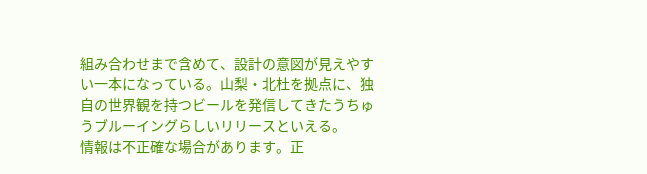組み合わせまで含めて、設計の意図が見えやすい一本になっている。山梨・北杜を拠点に、独自の世界観を持つビールを発信してきたうちゅうブルーイングらしいリリースといえる。
情報は不正確な場合があります。正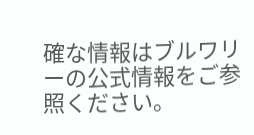確な情報はブルワリーの公式情報をご参照ください。